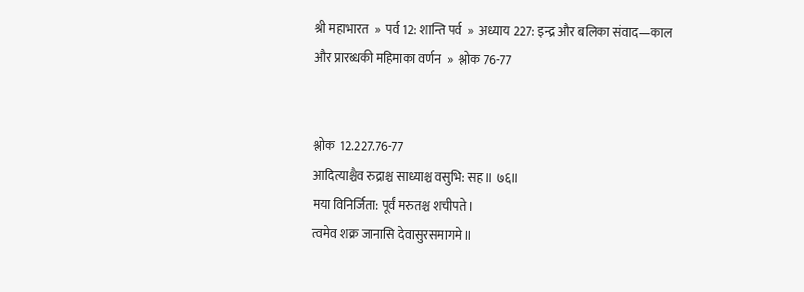श्री महाभारत  »  पर्व 12: शान्ति पर्व  »  अध्याय 227: इन्द्र और बलिका संवाद—काल और प्रारब्धकी महिमाका वर्णन  »  श्लोक 76-77


श्लोक  12.227.76-77
आदित्याश्चैव रुद्राश्च साध्याश्च वसुभि: सह॥ ७६॥
मया विनिर्जिता: पूर्वं मरुतश्च शचीपते।
त्वमेव शक्र जानासि देवासुरसमागमे॥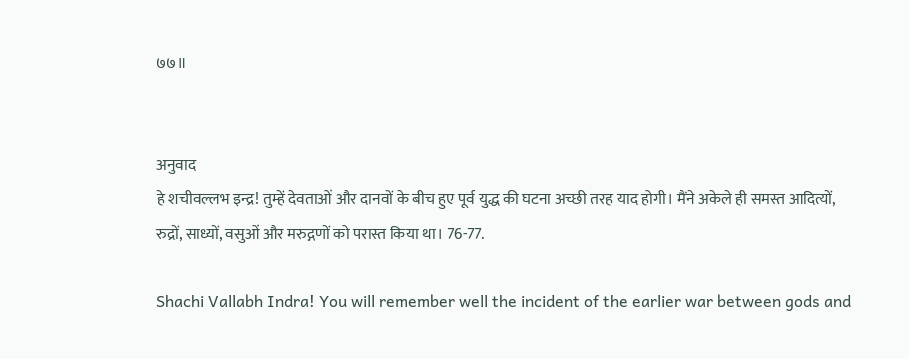७७॥


अनुवाद
हे शचीवल्लभ इन्द्र! तुम्हें देवताओं और दानवों के बीच हुए पूर्व युद्ध की घटना अच्छी तरह याद होगी। मैंने अकेले ही समस्त आदित्यों, रुद्रों, साध्यों, वसुओं और मरुद्गणों को परास्त किया था। 76-77.

Shachi Vallabh Indra! You will remember well the incident of the earlier war between gods and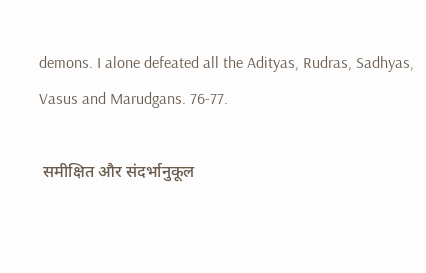demons. I alone defeated all the Adityas, Rudras, Sadhyas, Vasus and Marudgans. 76-77.

 समीक्षित और संदर्भानुकूल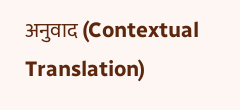अनुवाद (Contextual Translation)